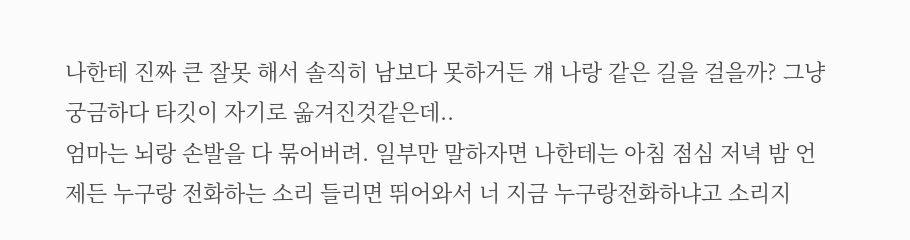나한테 진짜 큰 잘못 해서 솔직히 남보다 못하거든 걔 나랑 같은 길을 걸을까? 그냥 궁금하다 타깃이 자기로 옮겨진것같은데..
엄마는 뇌랑 손발을 다 묶어버려. 일부만 말하자면 나한테는 아침 점심 저녁 밤 언제든 누구랑 전화하는 소리 들리면 뛰어와서 너 지금 누구랑전화하냐고 소리지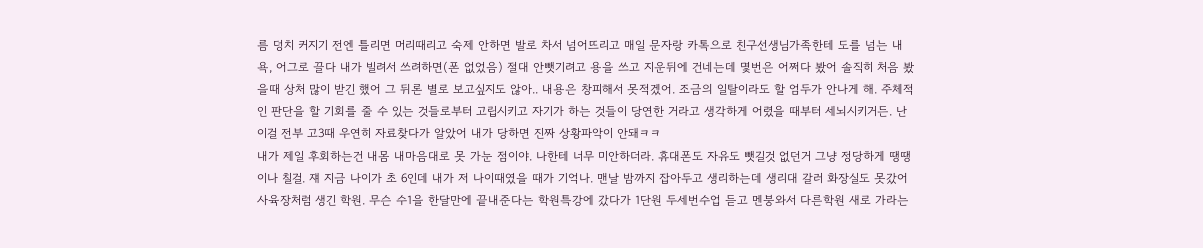름 덩치 커지기 전엔 틀리면 머리때리고 숙제 안하면 발로 차서 넘어뜨리고 매일 문자랑 카톡으로 친구선생님가족한테 도를 넘는 내 욕, 어그로 끌다 내가 빌려서 쓰려하면(폰 없었음) 절대 안뺏기려고 용을 쓰고 지운뒤에 건네는데 몇번은 어쩌다 봤어 솔직히 처음 봤을때 상처 많이 받긴 했어 그 뒤론 별로 보고싶지도 않아.. 내용은 창피해서 못적겠어. 조금의 일탈이라도 할 엄두가 안나게 해. 주체적인 판단을 할 기회를 줄 수 있는 것들로부터 고립시키고 자기가 하는 것들이 당연한 거라고 생각하게 어렸을 때부터 세뇌시키거든. 난 이걸 전부 고3때 우연히 자료찾다가 알았어 내가 당하면 진짜 상황파악이 안돼ㅋㅋ
내가 제일 후회하는건 내몸 내마음대로 못 가눈 점이야. 나한테 너무 미안하더라. 휴대폰도 자유도 뺏길것 없던거 그냥 정당하게 땡땡이나 칠걸. 쟤 지금 나이가 초 6인데 내가 저 나이때였을 때가 기억나. 맨날 밤까지 잡아두고 생리하는데 생리대 갈러 화장실도 못갔어 사육장처럼 생긴 학원. 무슨 수1을 한달만에 끝내준다는 학원특강에 갔다가 1단원 두세번수업 듣고 멘붕와서 다른학원 새로 가라는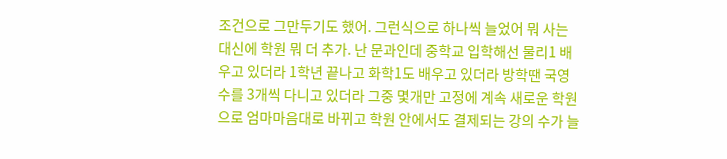조건으로 그만두기도 했어. 그런식으로 하나씩 늘었어 뭐 사는 대신에 학원 뭐 더 추가. 난 문과인데 중학교 입학해선 물리1 배우고 있더라 1학년 끝나고 화학1도 배우고 있더라 방학땐 국영수를 3개씩 다니고 있더라 그중 몇개만 고정에 계속 새로운 학원으로 엄마마음대로 바뀌고 학원 안에서도 결제되는 강의 수가 늘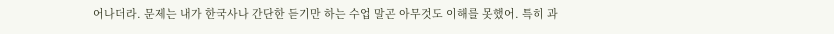어나더라. 문제는 내가 한국사나 간단한 듣기만 하는 수업 말곤 아무것도 이해를 못했어. 특히 과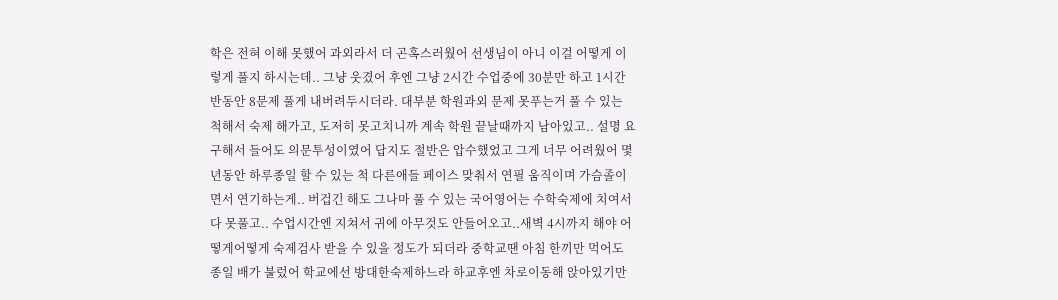학은 전혀 이해 못했어 과외라서 더 곤혹스러웠어 선생님이 아니 이걸 어떻게 이렇게 풀지 하시는데.. 그냥 웃겼어 후엔 그냥 2시간 수업중에 30분만 하고 1시간 반동안 8문제 풀게 내버려두시더라. 대부분 학원과외 문제 못푸는거 풀 수 있는 척해서 숙제 해가고, 도저히 못고치니까 계속 학원 끝날때까지 남아있고.. 설명 요구해서 들어도 의문투성이였어 답지도 절반은 압수했었고 그게 너무 어려웠어 몇년동안 하루종일 할 수 있는 척 다른애들 페이스 맞춰서 연필 움직이며 가슴졸이면서 연기하는게.. 버겁긴 해도 그나마 풀 수 있는 국어영어는 수학숙제에 치여서 다 못풀고.. 수업시간엔 지쳐서 귀에 아무것도 안들어오고..새벽 4시까지 해야 어떻게어떻게 숙제검사 받을 수 있을 정도가 되더라 중학교땐 아침 한끼만 먹어도 종일 배가 불렀어 학교에선 방대한숙제하느라 하교후엔 차로이동해 앉아있기만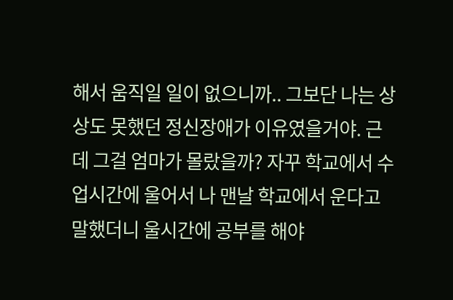해서 움직일 일이 없으니까.. 그보단 나는 상상도 못했던 정신장애가 이유였을거야. 근데 그걸 엄마가 몰랐을까? 자꾸 학교에서 수업시간에 울어서 나 맨날 학교에서 운다고 말했더니 울시간에 공부를 해야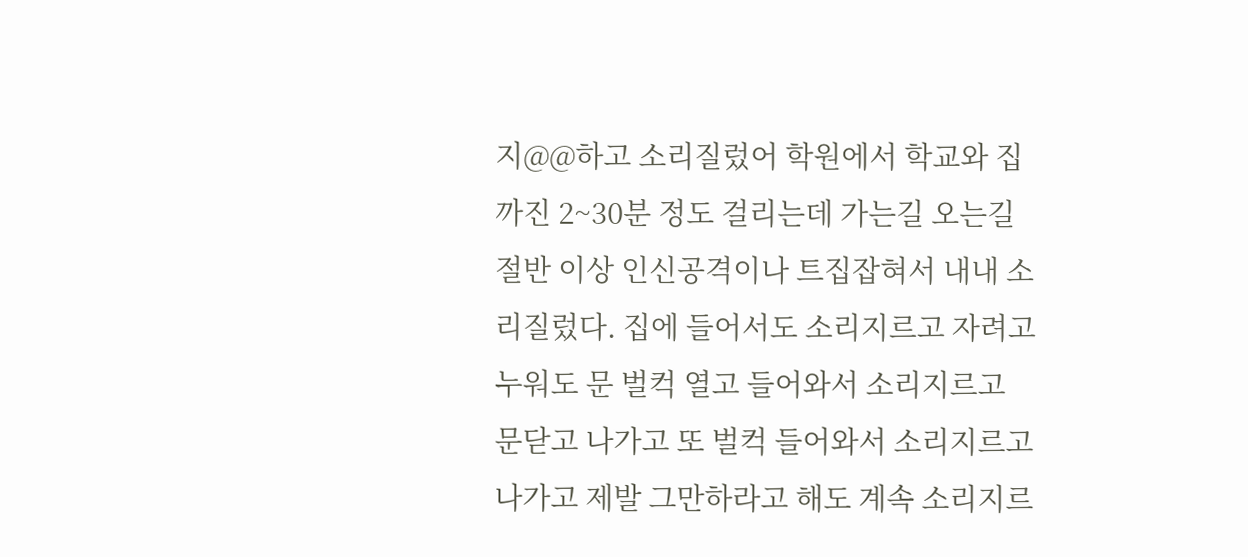지@@하고 소리질렀어 학원에서 학교와 집까진 2~30분 정도 걸리는데 가는길 오는길 절반 이상 인신공격이나 트집잡혀서 내내 소리질렀다. 집에 들어서도 소리지르고 자려고 누워도 문 벌컥 열고 들어와서 소리지르고 문닫고 나가고 또 벌컥 들어와서 소리지르고 나가고 제발 그만하라고 해도 계속 소리지르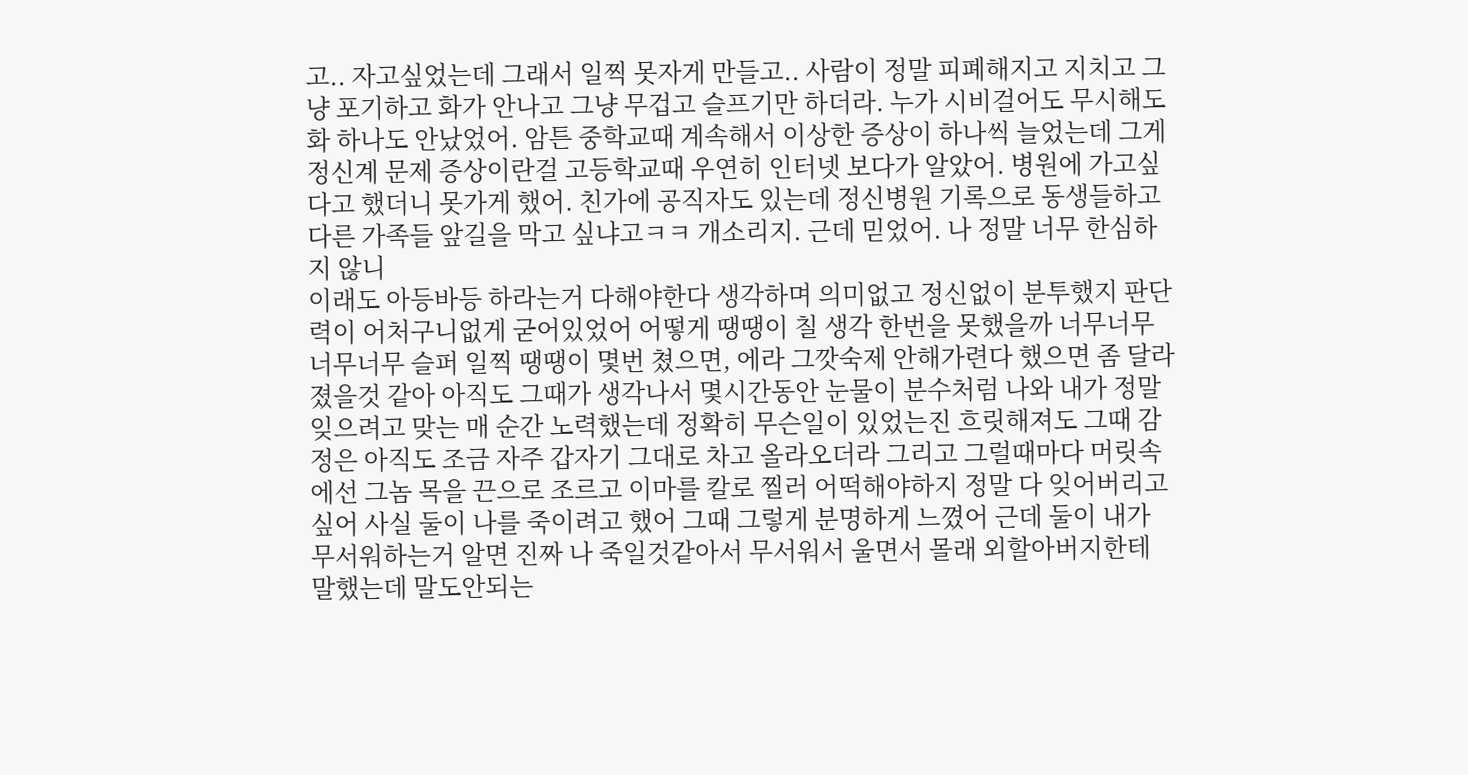고.. 자고싶었는데 그래서 일찍 못자게 만들고.. 사람이 정말 피폐해지고 지치고 그냥 포기하고 화가 안나고 그냥 무겁고 슬프기만 하더라. 누가 시비걸어도 무시해도 화 하나도 안났었어. 암튼 중학교때 계속해서 이상한 증상이 하나씩 늘었는데 그게 정신계 문제 증상이란걸 고등학교때 우연히 인터넷 보다가 알았어. 병원에 가고싶다고 했더니 못가게 했어. 친가에 공직자도 있는데 정신병원 기록으로 동생들하고 다른 가족들 앞길을 막고 싶냐고ㅋㅋ 개소리지. 근데 믿었어. 나 정말 너무 한심하지 않니
이래도 아등바등 하라는거 다해야한다 생각하며 의미없고 정신없이 분투했지 판단력이 어처구니없게 굳어있었어 어떻게 땡땡이 칠 생각 한번을 못했을까 너무너무너무너무 슬퍼 일찍 땡땡이 몇번 쳤으면, 에라 그깟숙제 안해가련다 했으면 좀 달라졌을것 같아 아직도 그때가 생각나서 몇시간동안 눈물이 분수처럼 나와 내가 정말 잊으려고 맞는 매 순간 노력했는데 정확히 무슨일이 있었는진 흐릿해져도 그때 감정은 아직도 조금 자주 갑자기 그대로 차고 올라오더라 그리고 그럴때마다 머릿속에선 그놈 목을 끈으로 조르고 이마를 칼로 찔러 어떡해야하지 정말 다 잊어버리고싶어 사실 둘이 나를 죽이려고 했어 그때 그렇게 분명하게 느꼈어 근데 둘이 내가 무서워하는거 알면 진짜 나 죽일것같아서 무서워서 울면서 몰래 외할아버지한테 말했는데 말도안되는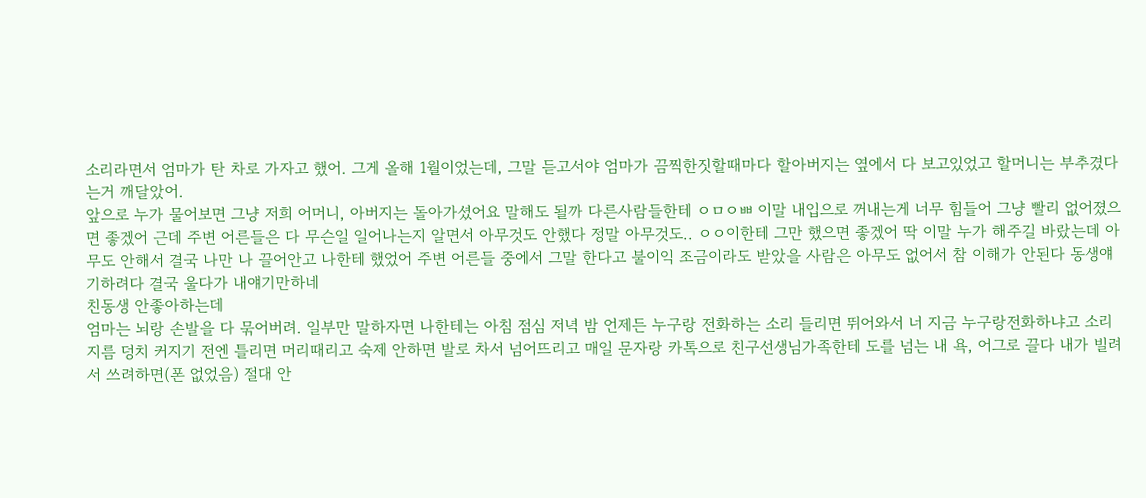소리라면서 엄마가 탄 차로 가자고 했어. 그게 올해 1월이었는데, 그말 듣고서야 엄마가 끔찍한짓할때마다 할아버지는 옆에서 다 보고있었고 할머니는 부추겼다는거 깨달았어.
앞으로 누가 물어보면 그냥 저희 어머니, 아버지는 돌아가셨어요 말해도 될까 다른사람들한테 ㅇㅁㅇㅃ 이말 내입으로 꺼내는게 너무 힘들어 그냥 빨리 없어졌으면 좋겠어 근데 주변 어른들은 다 무슨일 일어나는지 알면서 아무것도 안했다 정말 아무것도.. ㅇㅇ이한테 그만 했으면 좋겠어 딱 이말 누가 해주길 바랐는데 아무도 안해서 결국 나만 나 끌어안고 나한테 했었어 주변 어른들 중에서 그말 한다고 불이익 조금이라도 받았을 사람은 아무도 없어서 참 이해가 안된다 동생얘기하려다 결국 울다가 내얘기만하네
친동생 안좋아하는데
엄마는 뇌랑 손발을 다 묶어버려. 일부만 말하자면 나한테는 아침 점심 저녁 밤 언제든 누구랑 전화하는 소리 들리면 뛰어와서 너 지금 누구랑전화하냐고 소리지름 덩치 커지기 전엔 틀리면 머리때리고 숙제 안하면 발로 차서 넘어뜨리고 매일 문자랑 카톡으로 친구선생님가족한테 도를 넘는 내 욕, 어그로 끌다 내가 빌려서 쓰려하면(폰 없었음) 절대 안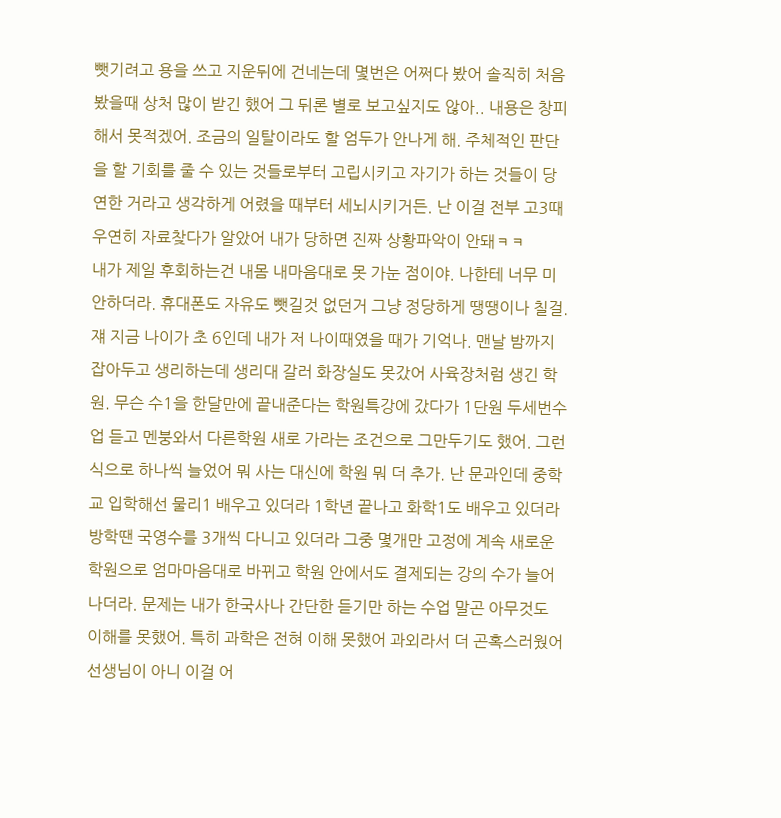뺏기려고 용을 쓰고 지운뒤에 건네는데 몇번은 어쩌다 봤어 솔직히 처음 봤을때 상처 많이 받긴 했어 그 뒤론 별로 보고싶지도 않아.. 내용은 창피해서 못적겠어. 조금의 일탈이라도 할 엄두가 안나게 해. 주체적인 판단을 할 기회를 줄 수 있는 것들로부터 고립시키고 자기가 하는 것들이 당연한 거라고 생각하게 어렸을 때부터 세뇌시키거든. 난 이걸 전부 고3때 우연히 자료찾다가 알았어 내가 당하면 진짜 상황파악이 안돼ㅋㅋ
내가 제일 후회하는건 내몸 내마음대로 못 가눈 점이야. 나한테 너무 미안하더라. 휴대폰도 자유도 뺏길것 없던거 그냥 정당하게 땡땡이나 칠걸. 쟤 지금 나이가 초 6인데 내가 저 나이때였을 때가 기억나. 맨날 밤까지 잡아두고 생리하는데 생리대 갈러 화장실도 못갔어 사육장처럼 생긴 학원. 무슨 수1을 한달만에 끝내준다는 학원특강에 갔다가 1단원 두세번수업 듣고 멘붕와서 다른학원 새로 가라는 조건으로 그만두기도 했어. 그런식으로 하나씩 늘었어 뭐 사는 대신에 학원 뭐 더 추가. 난 문과인데 중학교 입학해선 물리1 배우고 있더라 1학년 끝나고 화학1도 배우고 있더라 방학땐 국영수를 3개씩 다니고 있더라 그중 몇개만 고정에 계속 새로운 학원으로 엄마마음대로 바뀌고 학원 안에서도 결제되는 강의 수가 늘어나더라. 문제는 내가 한국사나 간단한 듣기만 하는 수업 말곤 아무것도 이해를 못했어. 특히 과학은 전혀 이해 못했어 과외라서 더 곤혹스러웠어 선생님이 아니 이걸 어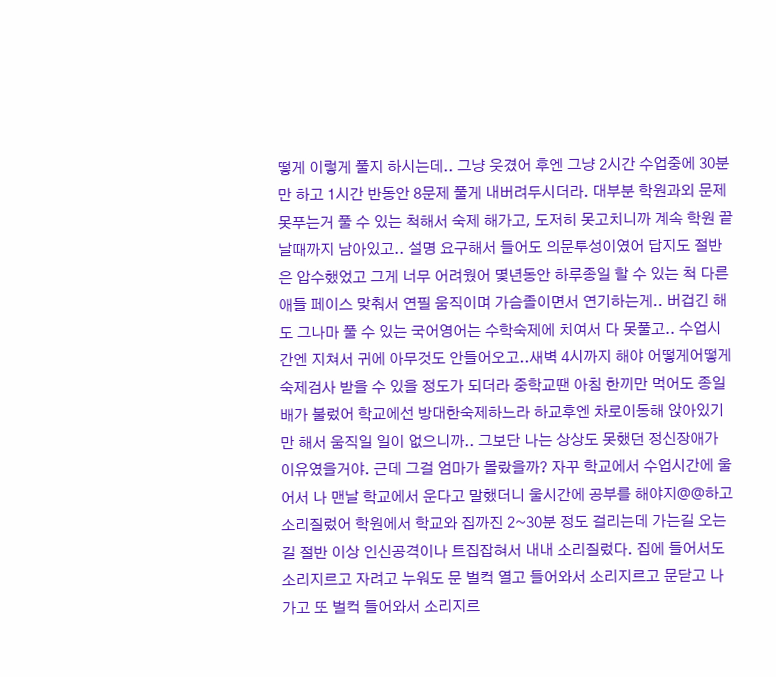떻게 이렇게 풀지 하시는데.. 그냥 웃겼어 후엔 그냥 2시간 수업중에 30분만 하고 1시간 반동안 8문제 풀게 내버려두시더라. 대부분 학원과외 문제 못푸는거 풀 수 있는 척해서 숙제 해가고, 도저히 못고치니까 계속 학원 끝날때까지 남아있고.. 설명 요구해서 들어도 의문투성이였어 답지도 절반은 압수했었고 그게 너무 어려웠어 몇년동안 하루종일 할 수 있는 척 다른애들 페이스 맞춰서 연필 움직이며 가슴졸이면서 연기하는게.. 버겁긴 해도 그나마 풀 수 있는 국어영어는 수학숙제에 치여서 다 못풀고.. 수업시간엔 지쳐서 귀에 아무것도 안들어오고..새벽 4시까지 해야 어떻게어떻게 숙제검사 받을 수 있을 정도가 되더라 중학교땐 아침 한끼만 먹어도 종일 배가 불렀어 학교에선 방대한숙제하느라 하교후엔 차로이동해 앉아있기만 해서 움직일 일이 없으니까.. 그보단 나는 상상도 못했던 정신장애가 이유였을거야. 근데 그걸 엄마가 몰랐을까? 자꾸 학교에서 수업시간에 울어서 나 맨날 학교에서 운다고 말했더니 울시간에 공부를 해야지@@하고 소리질렀어 학원에서 학교와 집까진 2~30분 정도 걸리는데 가는길 오는길 절반 이상 인신공격이나 트집잡혀서 내내 소리질렀다. 집에 들어서도 소리지르고 자려고 누워도 문 벌컥 열고 들어와서 소리지르고 문닫고 나가고 또 벌컥 들어와서 소리지르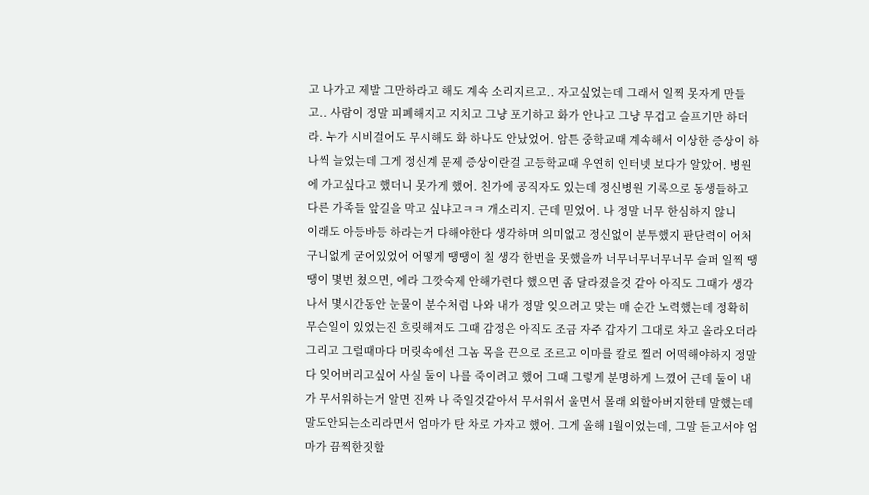고 나가고 제발 그만하라고 해도 계속 소리지르고.. 자고싶었는데 그래서 일찍 못자게 만들고.. 사람이 정말 피폐해지고 지치고 그냥 포기하고 화가 안나고 그냥 무겁고 슬프기만 하더라. 누가 시비걸어도 무시해도 화 하나도 안났었어. 암튼 중학교때 계속해서 이상한 증상이 하나씩 늘었는데 그게 정신계 문제 증상이란걸 고등학교때 우연히 인터넷 보다가 알았어. 병원에 가고싶다고 했더니 못가게 했어. 친가에 공직자도 있는데 정신병원 기록으로 동생들하고 다른 가족들 앞길을 막고 싶냐고ㅋㅋ 개소리지. 근데 믿었어. 나 정말 너무 한심하지 않니
이래도 아등바등 하라는거 다해야한다 생각하며 의미없고 정신없이 분투했지 판단력이 어처구니없게 굳어있었어 어떻게 땡땡이 칠 생각 한번을 못했을까 너무너무너무너무 슬퍼 일찍 땡땡이 몇번 쳤으면, 에라 그깟숙제 안해가련다 했으면 좀 달라졌을것 같아 아직도 그때가 생각나서 몇시간동안 눈물이 분수처럼 나와 내가 정말 잊으려고 맞는 매 순간 노력했는데 정확히 무슨일이 있었는진 흐릿해져도 그때 감정은 아직도 조금 자주 갑자기 그대로 차고 올라오더라 그리고 그럴때마다 머릿속에선 그놈 목을 끈으로 조르고 이마를 칼로 찔러 어떡해야하지 정말 다 잊어버리고싶어 사실 둘이 나를 죽이려고 했어 그때 그렇게 분명하게 느꼈어 근데 둘이 내가 무서워하는거 알면 진짜 나 죽일것같아서 무서워서 울면서 몰래 외할아버지한테 말했는데 말도안되는소리라면서 엄마가 탄 차로 가자고 했어. 그게 올해 1월이었는데, 그말 듣고서야 엄마가 끔찍한짓할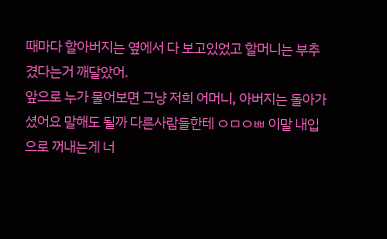때마다 할아버지는 옆에서 다 보고있었고 할머니는 부추겼다는거 깨달았어.
앞으로 누가 물어보면 그냥 저희 어머니, 아버지는 돌아가셨어요 말해도 될까 다른사람들한테 ㅇㅁㅇㅃ 이말 내입으로 꺼내는게 너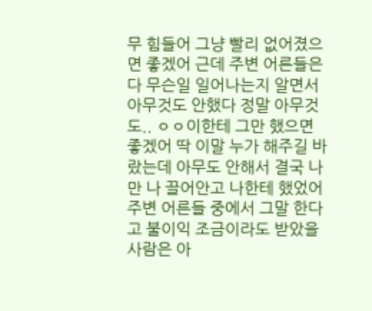무 힘들어 그냥 빨리 없어졌으면 좋겠어 근데 주변 어른들은 다 무슨일 일어나는지 알면서 아무것도 안했다 정말 아무것도.. ㅇㅇ이한테 그만 했으면 좋겠어 딱 이말 누가 해주길 바랐는데 아무도 안해서 결국 나만 나 끌어안고 나한테 했었어 주변 어른들 중에서 그말 한다고 불이익 조금이라도 받았을 사람은 아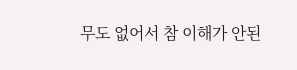무도 없어서 참 이해가 안된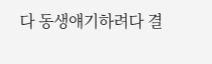다 동생얘기하려다 결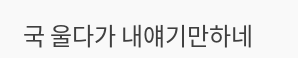국 울다가 내얘기만하네